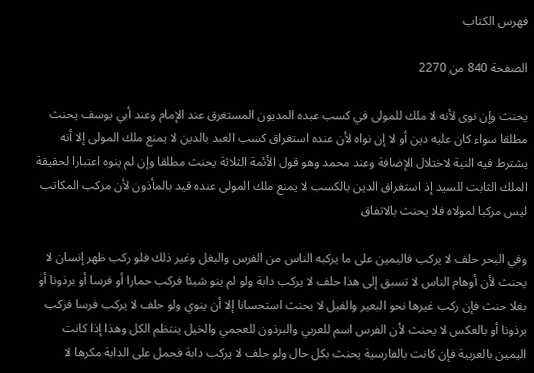فهرس الكتاب

الصفحة 840 من 2270

يحنث وإن نوى لأنه لا ملك للمولى في كسب عبده المديون المستغرق عند الإمام وعند أبي يوسف يحنث مطلقا سواء كان عليه دين أو لا إن نواه لأن عنده استغراق كسب العبد بالدين لا يمنع ملك المولى إلا أنه يشترط فيه النية لاختلال الإضافة وعند محمد وهو قول الأئمة الثلاثة يحنث مطلقا وإن لم ينوه اعتبارا لحقيقة الملك الثابت للسيد إذ استغراق الدين بالكسب لا يمنع ملك المولى عنده قيد بالمأذون لأن مركب المكاتب ليس مركبا لمولاه فلا يحنث بالاتفاق

وفي البحر حلف لا يركب فاليمين على ما يركبه الناس من الفرس والبغل وغير ذلك فلو ركب ظهر إنسان لا يحنث لأن أوهام الناس لا تسبق إلى هذا حلف لا يركب دابة ولو لم ينو شيئا فركب حمارا أو فرسا أو برذونا أو بغلا حنث فإن ركب غيرها نحو البعير والفيل لا يحنث استحسانا إلا أن ينوي ولو حلف لا يركب فرسا فركب برذونا أو بالعكس لا يحنث لأن الفرس اسم للعربي والبرذون للعجمي والخيل ينتظم الكل وهذا إذا كانت اليمين بالعربية فإن كانت بالفارسية يحنث بكل حال ولو حلف لا يركب دابة فحمل على الدابة مكرها لا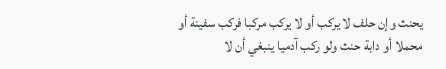يحنث وإن حلف لا يركب أو لا يركب مركبا فركب سفينة أو محملا أو دابة حنث ولو ركب آدميا ينبغي أن لا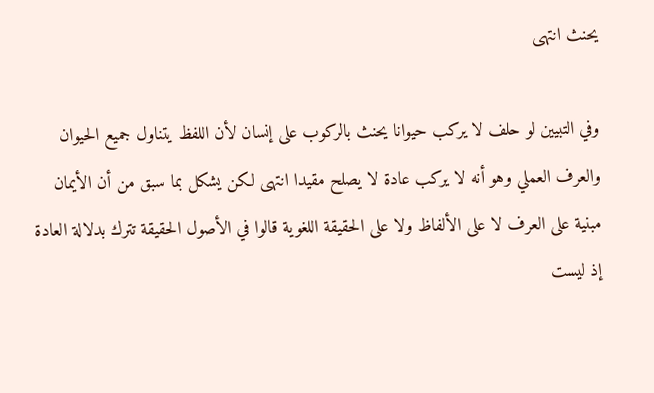يحنث انتهى

وفي التبيين لو حلف لا يركب حيوانا يحنث بالركوب على إنسان لأن اللفظ يتناول جميع الحيوان والعرف العملي وهو أنه لا يركب عادة لا يصلح مقيدا انتهى لكن يشكل بما سبق من أن الأيمان مبنية على العرف لا على الألفاظ ولا على الحقيقة اللغوية قالوا في الأصول الحقيقة تترك بدلالة العادة إذ ليست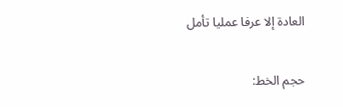العادة إلا عرفا عمليا تأمل

حجم الخط: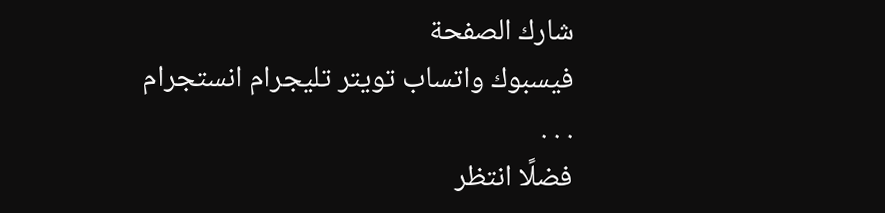شارك الصفحة
فيسبوك واتساب تويتر تليجرام انستجرام
. . .
فضلًا انتظر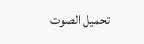تحميل الصوت